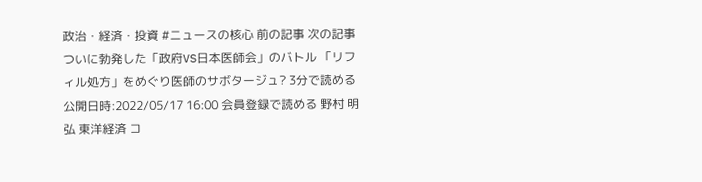政治・経済・投資 #ニュースの核心 前の記事 次の記事 ついに勃発した「政府VS日本医師会」のバトル 「リフィル処方」をめぐり医師のサボタージュ? 3分で読める 公開日時:2022/05/17 16:00 会員登録で読める 野村 明弘 東洋経済 コ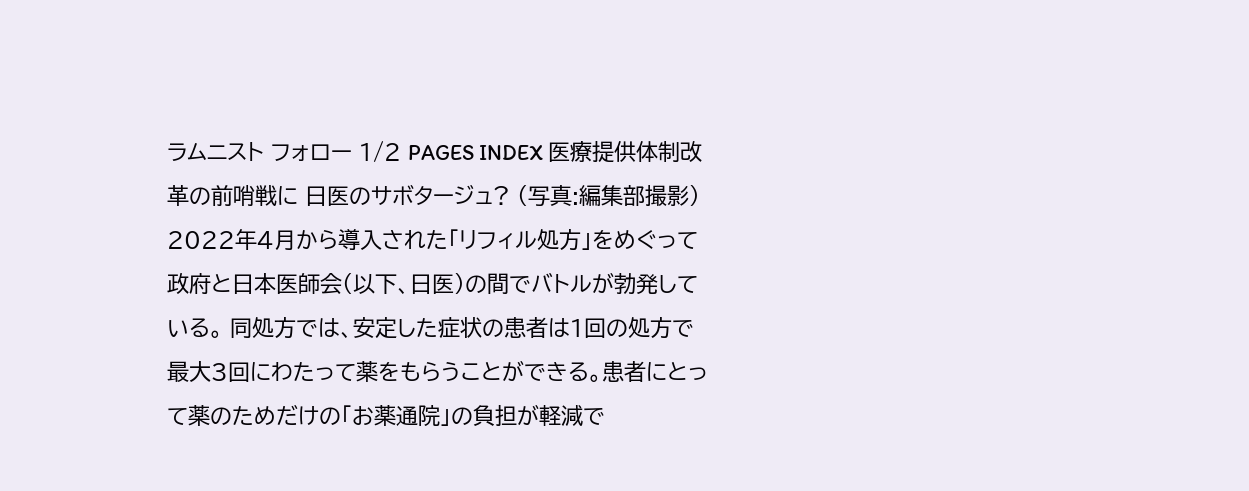ラムニスト フォロー 1/2 PAGES INDEX 医療提供体制改革の前哨戦に 日医のサボタージュ? (写真:編集部撮影) 2022年4月から導入された「リフィル処方」をめぐって政府と日本医師会(以下、日医)の間でバトルが勃発している。 同処方では、安定した症状の患者は1回の処方で最大3回にわたって薬をもらうことができる。患者にとって薬のためだけの「お薬通院」の負担が軽減で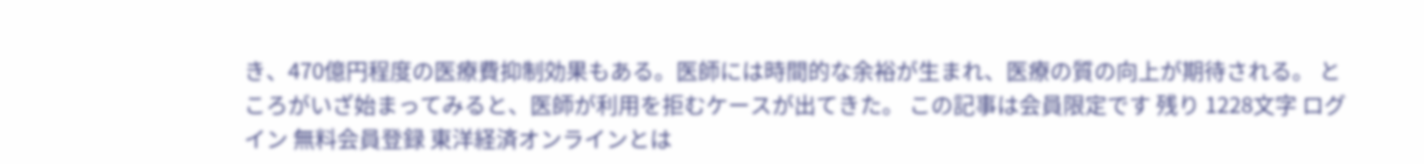き、470億円程度の医療費抑制効果もある。医師には時間的な余裕が生まれ、医療の質の向上が期待される。 ところがいざ始まってみると、医師が利用を拒むケースが出てきた。 この記事は会員限定です 残り 1228文字 ログイン 無料会員登録 東洋経済オンラインとは